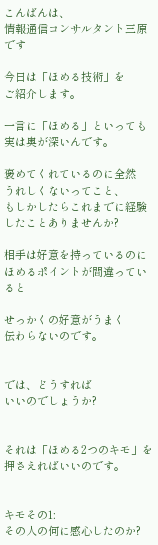こんばんは、
情報通信コンサルタント三原です

今日は「ほめる技術」を
ご紹介します。

一言に「ほめる」といっても
実は奥が深いんです。

褒めてくれているのに全然
うれしくないってこと、
もしかしたらこれまでに経験
したことありませんか?

相手は好意を持っているのに
ほめるポイントが間違っていると

せっかくの好意がうまく
伝わらないのです。


では、どうすれば
いいのでしょうか?


それは「ほめる2つのキモ」を
押さえればいいのです。


キモその1:
その人の何に感心したのか?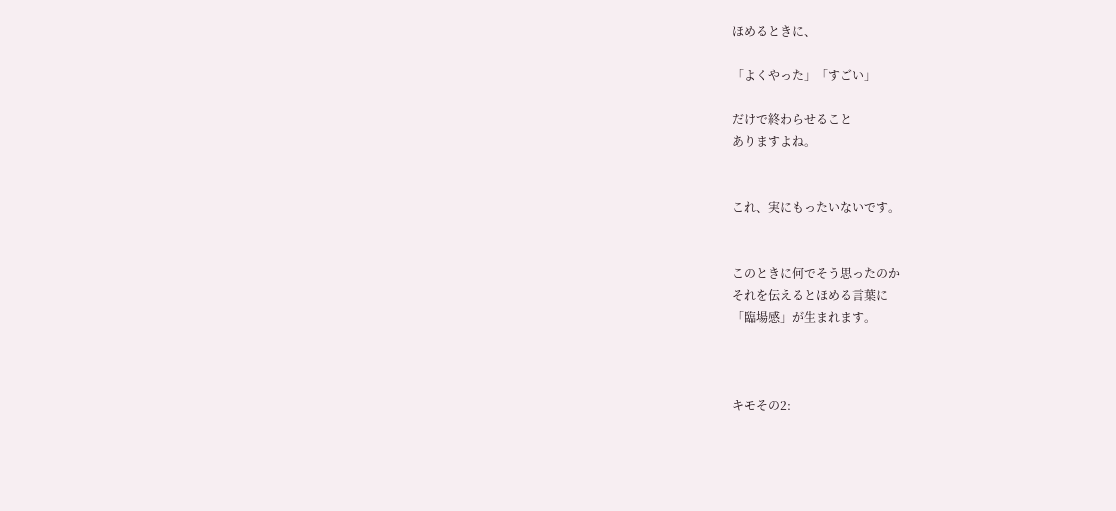ほめるときに、

「よくやった」「すごい」

だけで終わらせること
ありますよね。


これ、実にもったいないです。


このときに何でそう思ったのか
それを伝えるとほめる言葉に
「臨場感」が生まれます。



キモその2: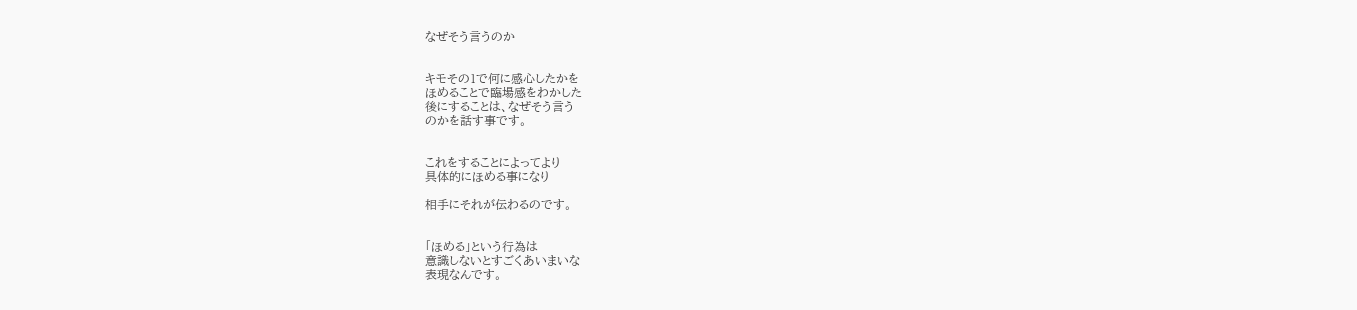なぜそう言うのか


キモその1で何に感心したかを
ほめることで臨場感をわかした
後にすることは、なぜそう言う
のかを話す事です。


これをすることによってより
具体的にほめる事になり

相手にそれが伝わるのです。


「ほめる」という行為は
意識しないとすごくあいまいな
表現なんです。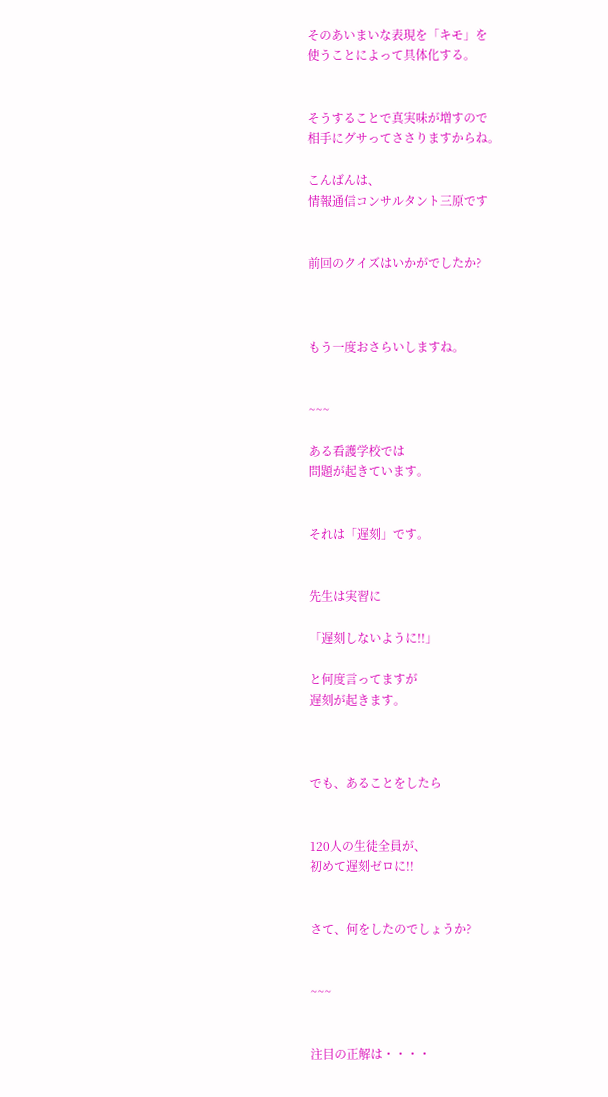そのあいまいな表現を「キモ」を
使うことによって具体化する。


そうすることで真実味が増すので
相手にグサってささりますからね。

こんばんは、
情報通信コンサルタント三原です


前回のクイズはいかがでしたか?



もう一度おさらいしますね。


~~~

ある看護学校では
問題が起きています。


それは「遅刻」です。


先生は実習に

「遅刻しないように!!」

と何度言ってますが
遅刻が起きます。



でも、あることをしたら


120人の生徒全員が、
初めて遅刻ゼロに!!


さて、何をしたのでしょうか?


~~~


注目の正解は・・・・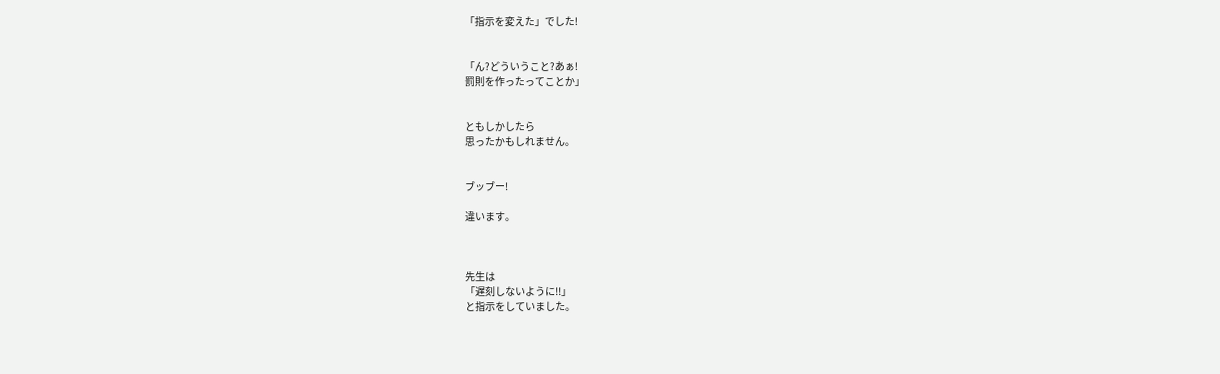「指示を変えた」でした!


「ん?どういうこと?あぁ!
罰則を作ったってことか」


ともしかしたら
思ったかもしれません。


ブッブー!

違います。



先生は
「遅刻しないように!!」
と指示をしていました。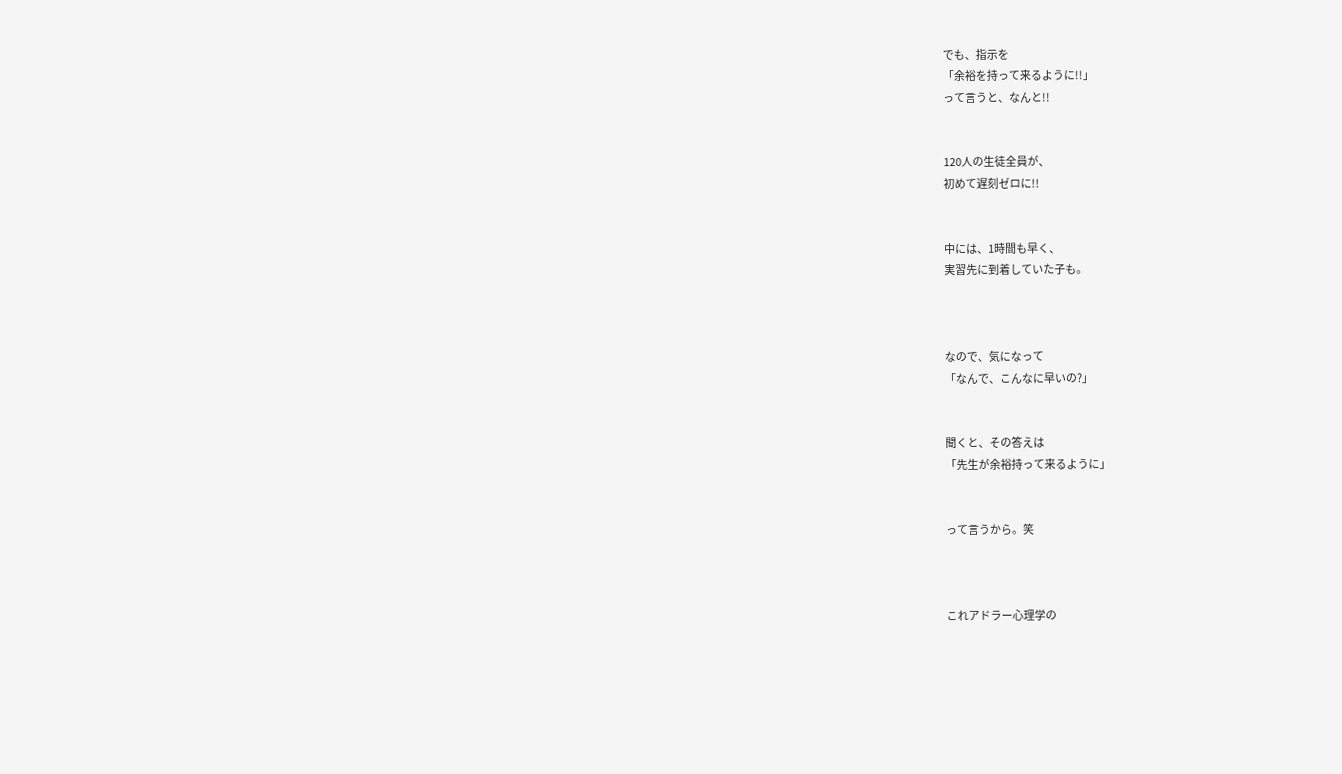でも、指示を
「余裕を持って来るように!!」
って言うと、なんと!!


120人の生徒全員が、
初めて遅刻ゼロに!!


中には、1時間も早く、
実習先に到着していた子も。



なので、気になって
「なんで、こんなに早いの?」


聞くと、その答えは
「先生が余裕持って来るように」


って言うから。笑



これアドラー心理学の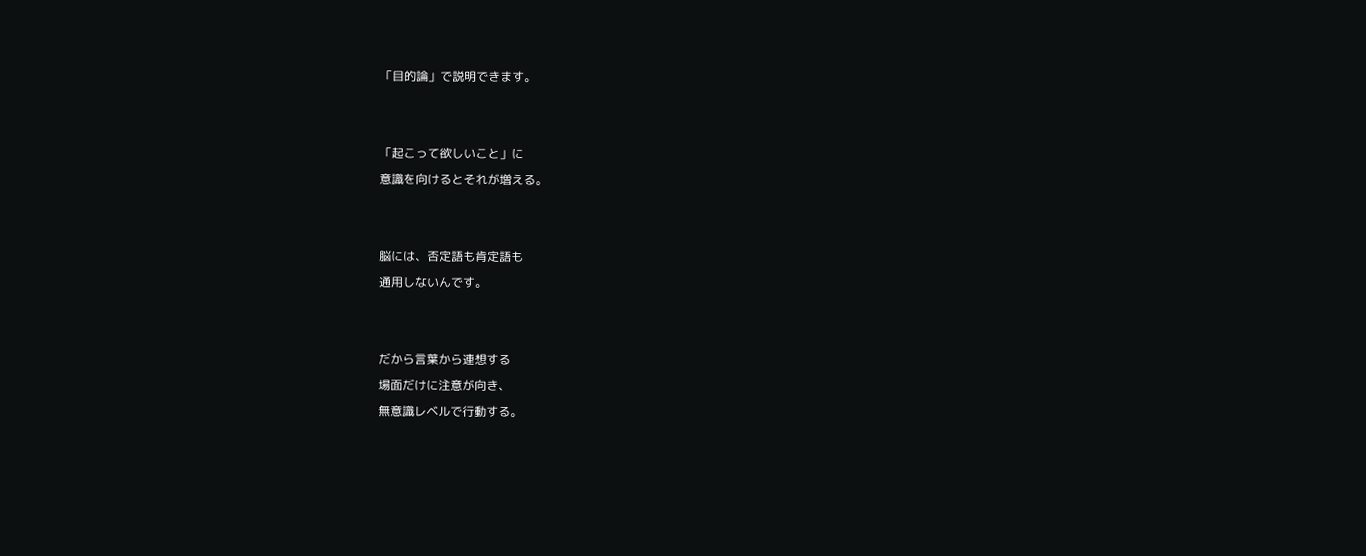「目的論」で説明できます。


「起こって欲しいこと」に
意識を向けるとそれが増える。


脳には、否定語も肯定語も
通用しないんです。


だから言葉から連想する
場面だけに注意が向き、
無意識レベルで行動する。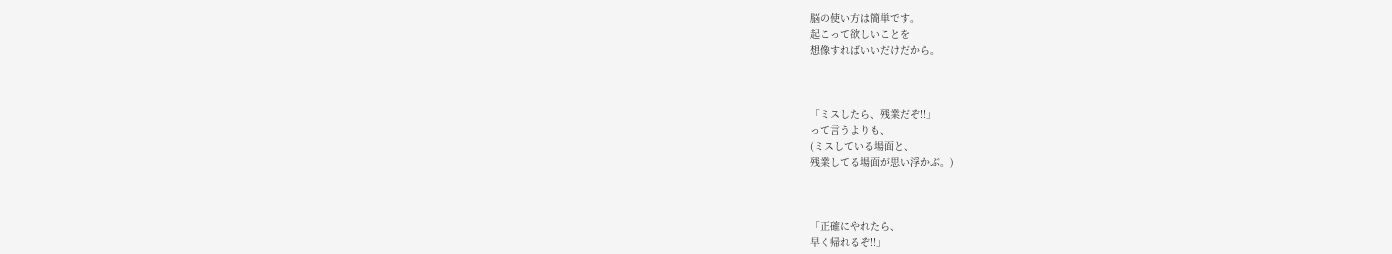脳の使い方は簡単です。
起こって欲しいことを
想像すればいいだけだから。



「ミスしたら、残業だぞ!!」
って言うよりも、
(ミスしている場面と、
残業してる場面が思い浮かぶ。)



「正確にやれたら、
早く帰れるぞ!!」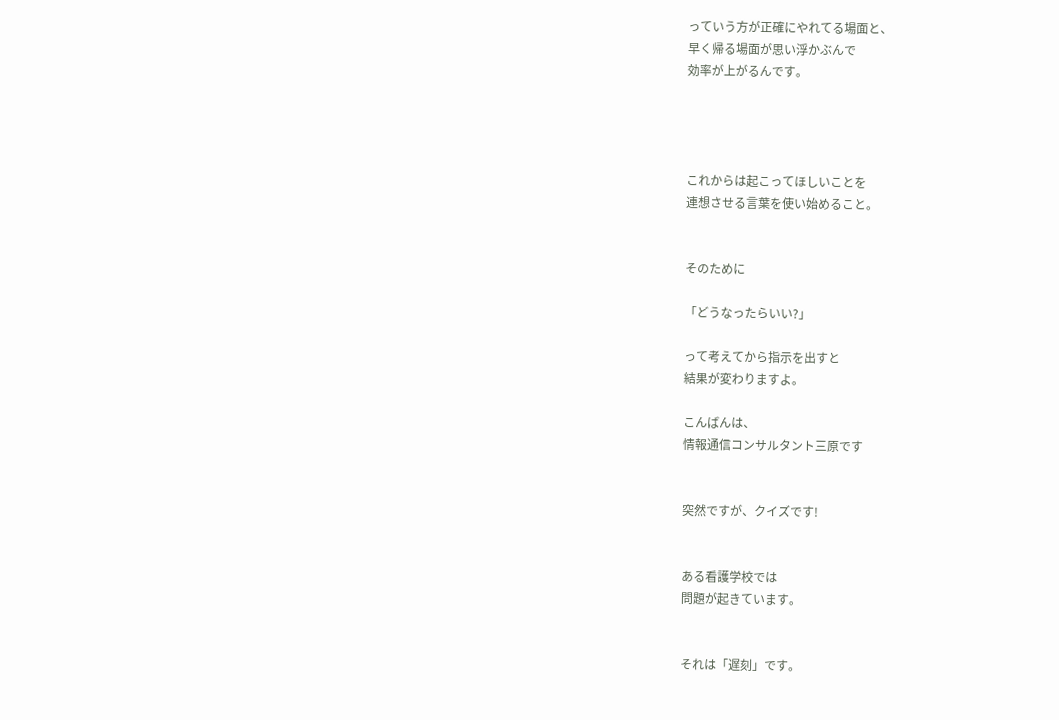っていう方が正確にやれてる場面と、
早く帰る場面が思い浮かぶんで
効率が上がるんです。




これからは起こってほしいことを
連想させる言葉を使い始めること。


そのために

「どうなったらいい?」

って考えてから指示を出すと
結果が変わりますよ。

こんばんは、
情報通信コンサルタント三原です


突然ですが、クイズです!


ある看護学校では
問題が起きています。


それは「遅刻」です。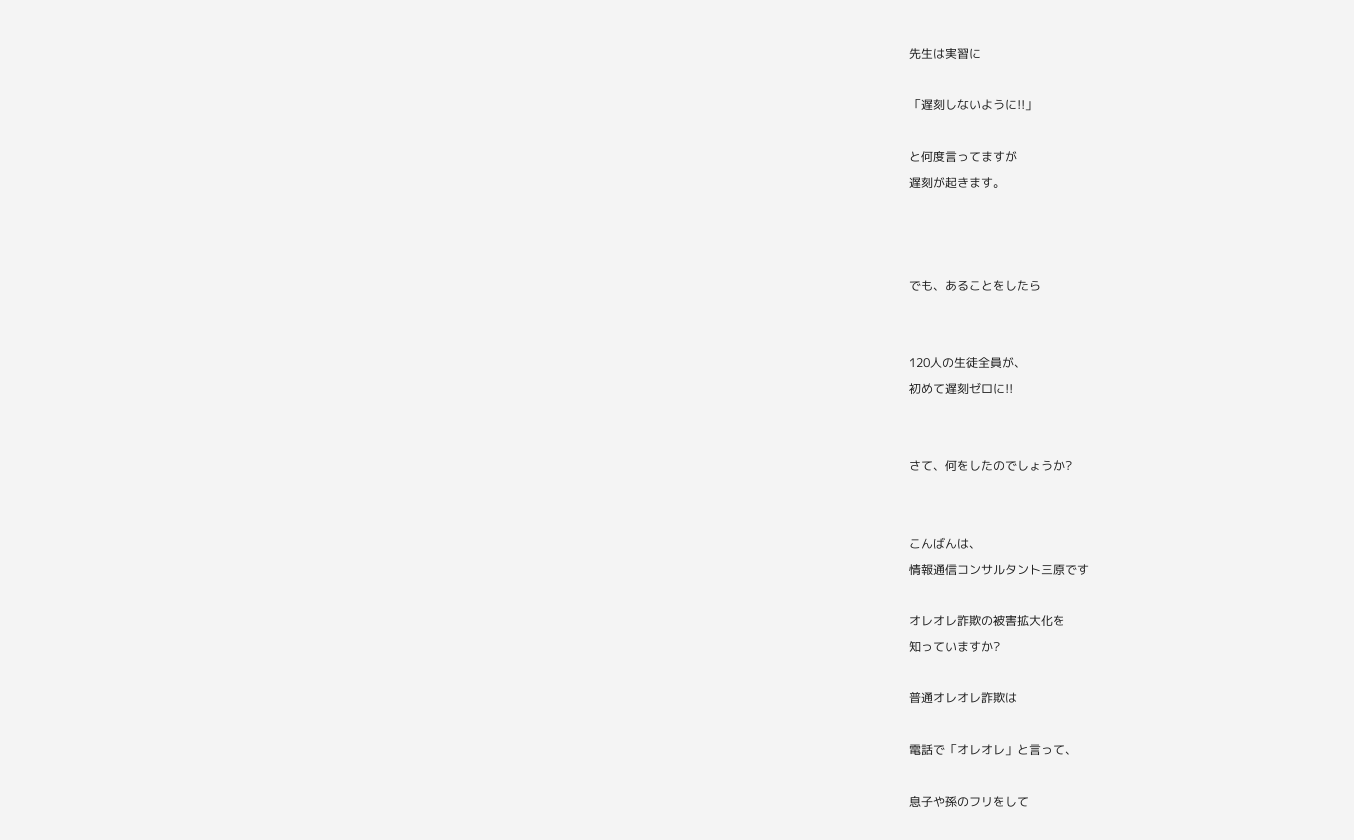先生は実習に

「遅刻しないように!!」

と何度言ってますが
遅刻が起きます。



でも、あることをしたら


120人の生徒全員が、
初めて遅刻ゼロに!!


さて、何をしたのでしょうか?


こんばんは、
情報通信コンサルタント三原です

オレオレ詐欺の被害拡大化を
知っていますか?

普通オレオレ詐欺は

電話で「オレオレ」と言って、

息子や孫のフリをして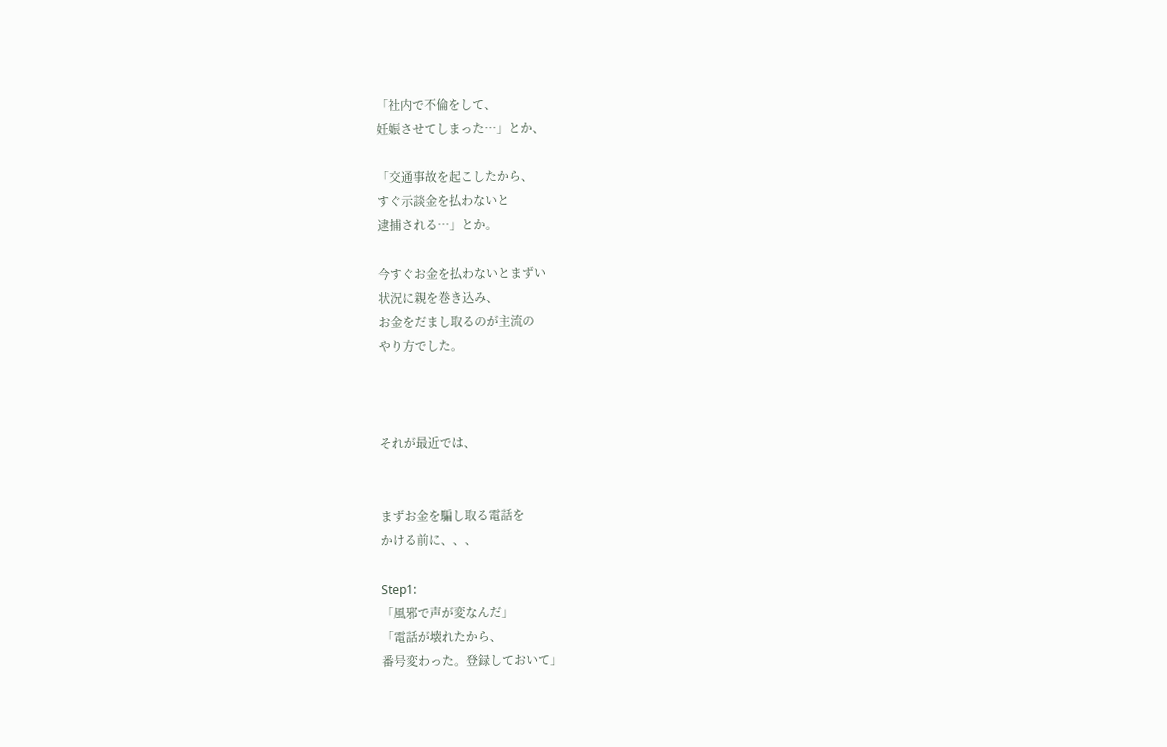「社内で不倫をして、
妊娠させてしまった…」とか、

「交通事故を起こしたから、
すぐ示談金を払わないと
逮捕される…」とか。

今すぐお金を払わないとまずい
状況に親を巻き込み、
お金をだまし取るのが主流の
やり方でした。



それが最近では、


まずお金を騙し取る電話を
かける前に、、、

Step1:
「風邪で声が変なんだ」
「電話が壊れたから、
番号変わった。登録しておいて」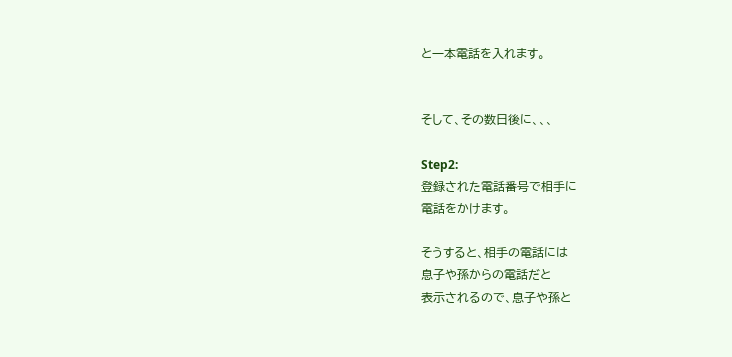と一本電話を入れます。


そして、その数日後に、、、

Step2:
登録された電話番号で相手に
電話をかけます。

そうすると、相手の電話には
息子や孫からの電話だと
表示されるので、息子や孫と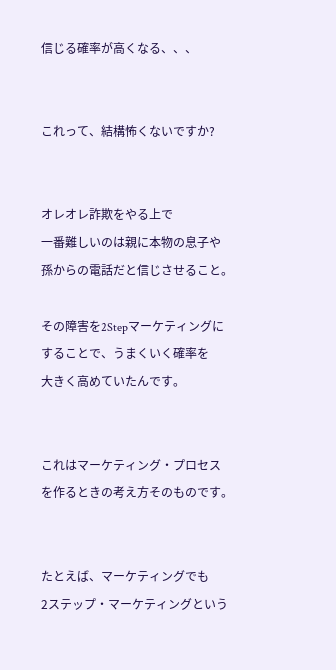信じる確率が高くなる、、、


これって、結構怖くないですか?


オレオレ詐欺をやる上で
一番難しいのは親に本物の息子や
孫からの電話だと信じさせること。

その障害を2Stepマーケティングに
することで、うまくいく確率を
大きく高めていたんです。


これはマーケティング・プロセス
を作るときの考え方そのものです。


たとえば、マーケティングでも
2ステップ・マーケティングという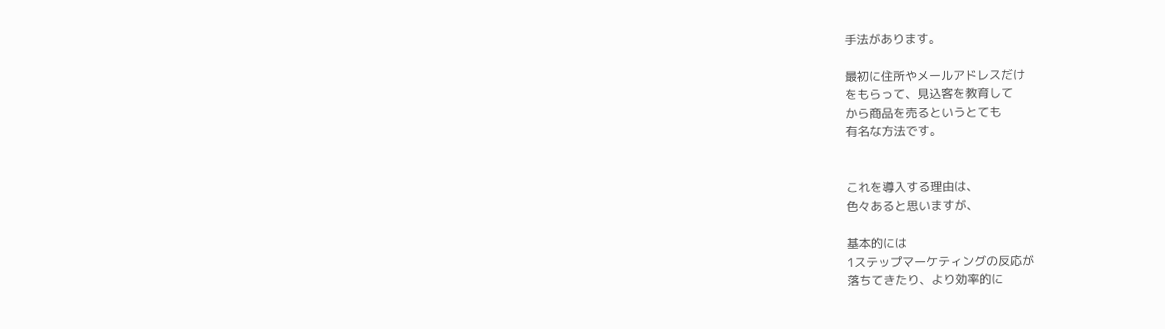手法があります。

最初に住所やメールアドレスだけ
をもらって、見込客を教育して
から商品を売るというとても
有名な方法です。


これを導入する理由は、
色々あると思いますが、

基本的には
1ステップマーケティングの反応が
落ちてきたり、より効率的に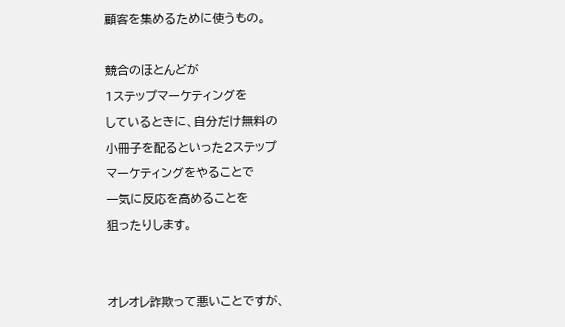顧客を集めるために使うもの。

競合のほとんどが
1ステップマーケティングを
しているときに、自分だけ無料の
小冊子を配るといった2ステップ
マーケティングをやることで
一気に反応を高めることを
狙ったりします。


オレオレ詐欺って悪いことですが、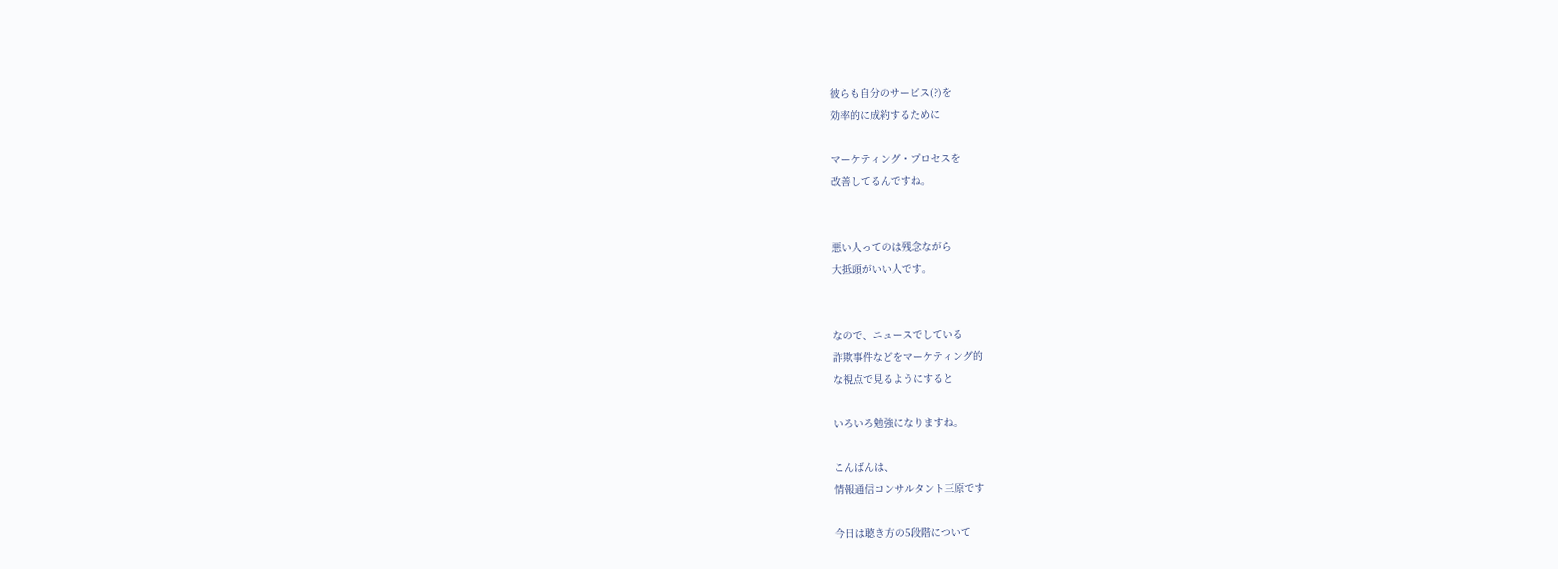彼らも自分のサービス(?)を
効率的に成約するために

マーケティング・プロセスを
改善してるんですね。


悪い人ってのは残念ながら
大抵頭がいい人です。


なので、ニュースでしている
詐欺事件などをマーケティング的
な視点で見るようにすると

いろいろ勉強になりますね。

こんばんは、
情報通信コンサルタント三原です

今日は聴き方の5段階について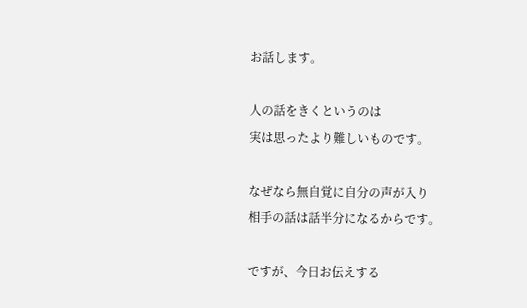お話します。

人の話をきくというのは
実は思ったより難しいものです。

なぜなら無自覚に自分の声が入り
相手の話は話半分になるからです。

ですが、今日お伝えする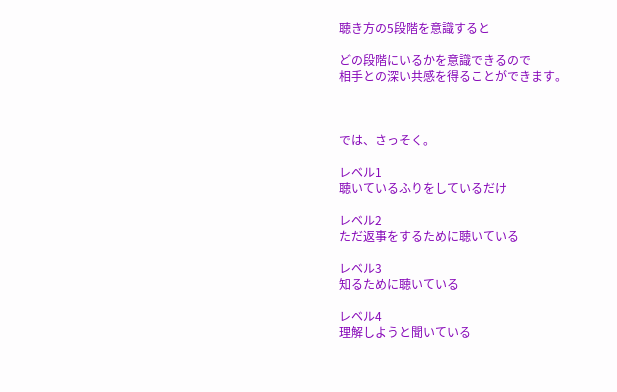聴き方の5段階を意識すると

どの段階にいるかを意識できるので
相手との深い共感を得ることができます。



では、さっそく。

レベル1
聴いているふりをしているだけ

レベル2
ただ返事をするために聴いている

レベル3
知るために聴いている

レベル4
理解しようと聞いている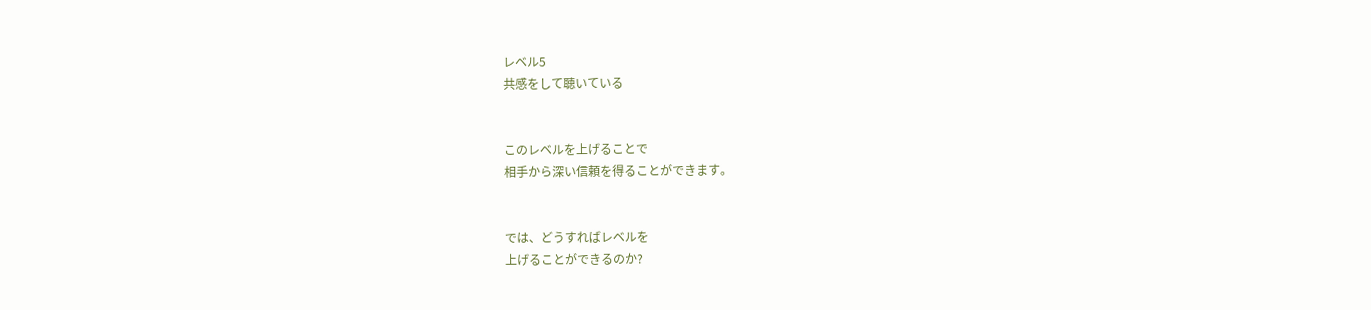レベル5
共感をして聴いている


このレベルを上げることで
相手から深い信頼を得ることができます。


では、どうすればレベルを
上げることができるのか?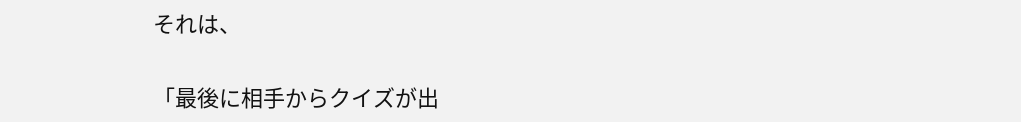それは、

「最後に相手からクイズが出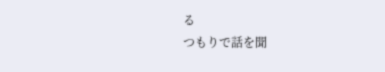る
つもりで話を聞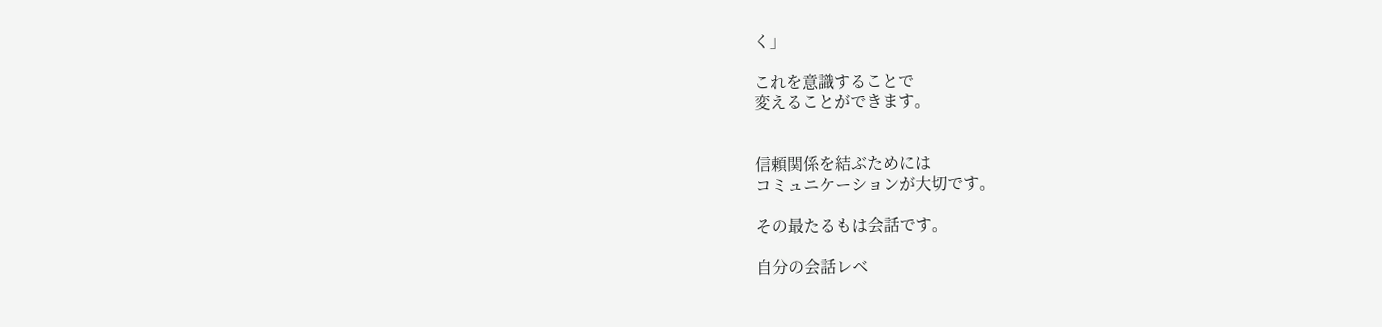く」

これを意識することで
変えることができます。


信頼関係を結ぶためには
コミュニケーションが大切です。

その最たるもは会話です。

自分の会話レベ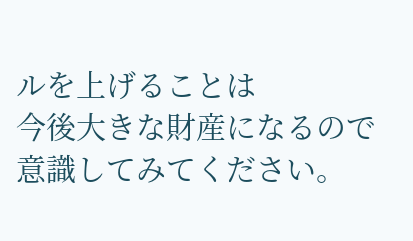ルを上げることは
今後大きな財産になるので
意識してみてください。